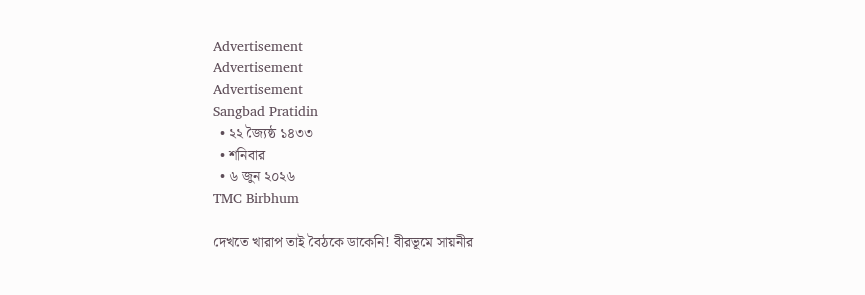Advertisement
Advertisement
Advertisement
Sangbad Pratidin
  • ২২ জ্যৈষ্ঠ ১৪৩৩
  • শনিবার
  • ৬ জুন ২০২৬
TMC Birbhum

দেখতে খারাপ তাই বৈঠকে ডাকেনি! বীরভূমে সায়নীর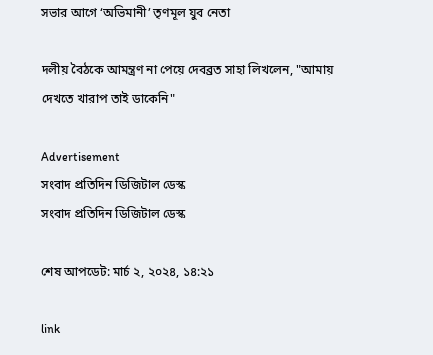সভার আগে ‘অভিমানী’ তৃণমূল যুব নেতা

দলীয় বৈঠকে আমন্ত্রণ না পেয়ে দেবব্রত সাহা লিখলেন, "আমায় দেখতে খারাপ তাই ডাকেনি"

Advertisement
সংবাদ প্রতিদিন ডিজিটাল ডেস্ক
সংবাদ প্রতিদিন ডিজিটাল ডেস্ক

শেষ আপডেট: মার্চ ২, ২০২৪, ১৪:২১

link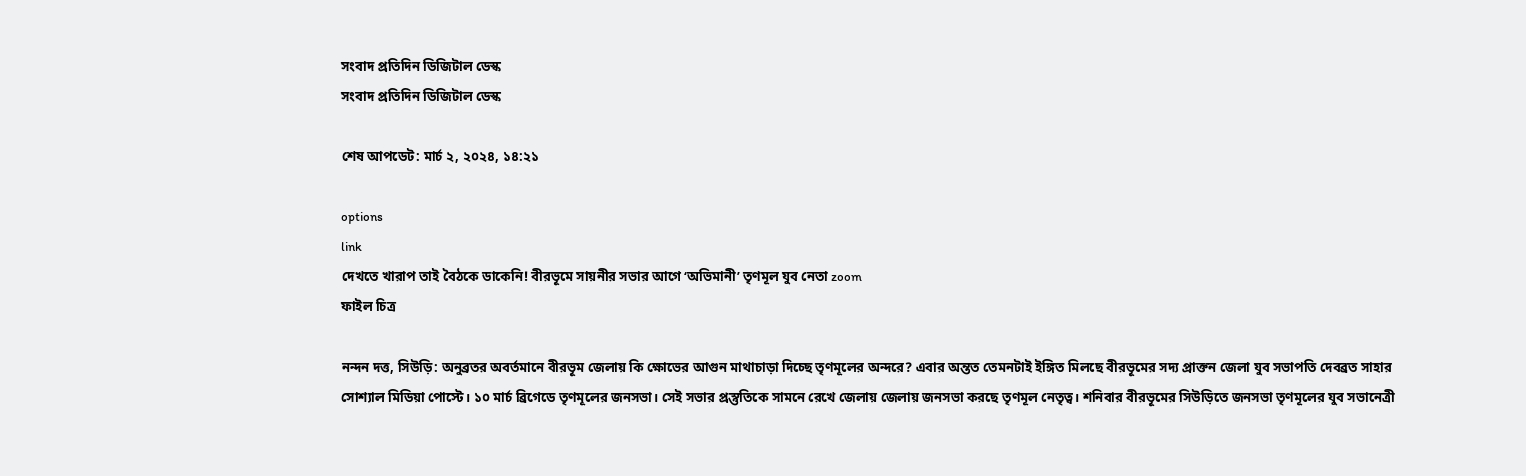সংবাদ প্রতিদিন ডিজিটাল ডেস্ক
সংবাদ প্রতিদিন ডিজিটাল ডেস্ক

শেষ আপডেট: মার্চ ২, ২০২৪, ১৪:২১

options
link
দেখতে খারাপ তাই বৈঠকে ডাকেনি! বীরভূমে সায়নীর সভার আগে ‘অভিমানী’ তৃণমূল যুব নেতা zoom
ফাইল চিত্র

নন্দন দত্ত, সিউড়ি: অনুব্রতর অবর্তমানে বীরভূম জেলায় কি ক্ষোভের আগুন মাথাচাড়া দিচ্ছে তৃণমূলের অন্দরে? এবার অন্তত তেমনটাই ইঙ্গিত মিলছে বীরভূমের সদ্য প্রাক্তন জেলা যুব সভাপতি দেবব্রত সাহার সোশ্যাল মিডিয়া পোস্টে। ১০ মার্চ ব্রিগেডে তৃণমূলের জনসভা। সেই সভার প্রস্তুতিকে সামনে রেখে জেলায় জেলায় জনসভা করছে তৃণমূল নেতৃত্ব। শনিবার বীরভূমের সিউড়িতে জনসভা তৃণমূলের যুব সভানেত্রী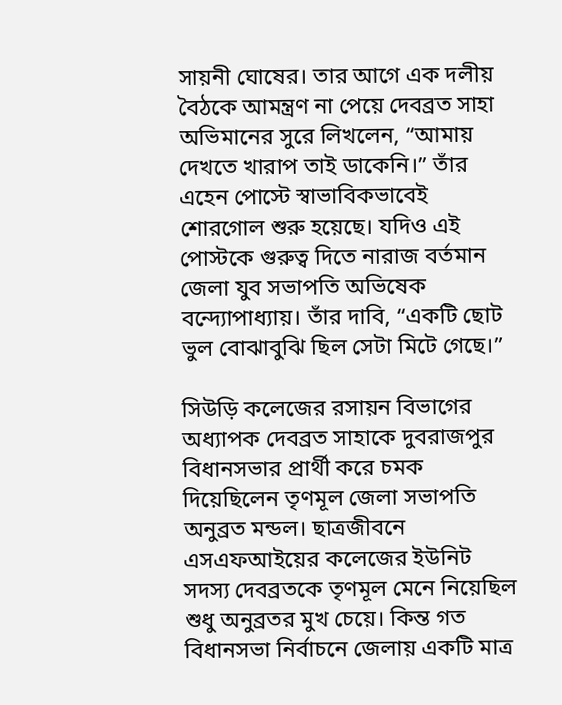সায়নী ঘোষের। তার আগে এক দলীয় বৈঠকে আমন্ত্রণ না পেয়ে দেবব্রত সাহা অভিমানের সুরে লিখলেন, “আমায় দেখতে খারাপ তাই ডাকেনি।” তাঁর এহেন পোস্টে স্বাভাবিকভাবেই শোরগোল শুরু হয়েছে। যদিও এই পোস্টকে গুরুত্ব দিতে নারাজ বর্তমান জেলা যুব সভাপতি অভিষেক বন্দ্যোপাধ্যায়। তাঁর দাবি, “একটি ছোট ভুল বোঝাবুঝি ছিল সেটা মিটে গেছে।”

সিউড়ি কলেজের রসায়ন বিভাগের অধ্যাপক দেবব্রত সাহাকে দুবরাজপুর বিধানসভার প্রার্থী করে চমক দিয়েছিলেন তৃণমূল জেলা সভাপতি অনুব্রত মন্ডল। ছাত্রজীবনে এসএফআইয়ের কলেজের ইউনিট সদস্য দেবব্রতকে তৃণমূল মেনে নিয়েছিল শুধু অনুব্রতর মুখ চেয়ে। কিন্ত গত বিধানসভা নির্বাচনে জেলায় একটি মাত্র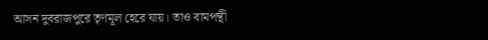আসন দুবরাজপুরে তৃণমূল হেরে যায়। তাও বামপন্থী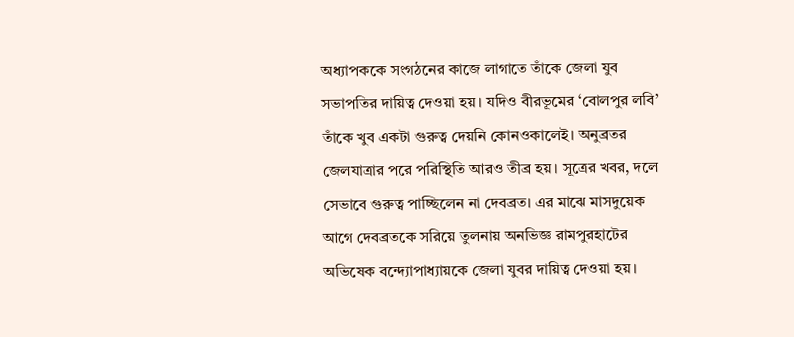অধ্যাপককে সংগঠনের কাজে লাগাতে তাঁকে জেলা যুব সভাপতির দায়িত্ব দেওয়া হয়। যদিও বীরভূমের ‘বোলপুর লবি’ তাঁকে খুব একটা গুরুত্ব দেয়নি কোনওকালেই। অনুব্রতর জেলযাত্রার পরে পরিস্থিতি আরও তীব্র হয়। সূত্রের খবর, দলে সেভাবে গুরুত্ব পাচ্ছিলেন না দেবব্রত। এর মাঝে মাসদুয়েক আগে দেবব্রতকে সরিয়ে তুলনায় অনভিজ্ঞ রামপুরহাটের অভিষেক বন্দ্যোপাধ্যায়কে জেলা যুবর দায়িত্ব দেওয়া হয়।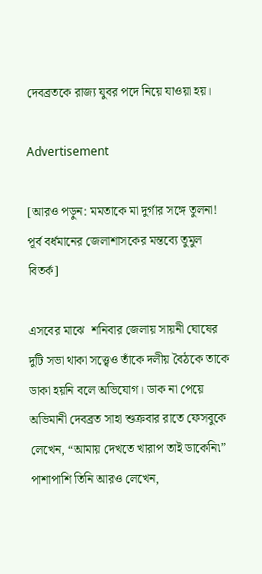দেবব্রতকে রাজ্য যুবর পদে নিয়ে যাওয়া হয়।

Advertisement

[আরও পড়ুন: মমতাকে মা দুর্গার সঙ্গে তুলনা! পূর্ব বর্ধমানের জেলাশাসকের মন্তব্যে তুমুল বিতর্ক]

এসবের মাঝে  শনিবার জেলায় সায়নী ঘোষের দুটি সভা থাকা সত্ত্বেও তাঁকে দলীয় বৈঠকে তাকে ডাকা হয়নি বলে অভিযোগ। ডাক না পেয়ে অভিমানী দেবব্রত সাহা শুক্রবার রাতে ফেসবুকে লেখেন, “আমায় দেখতে খারাপ তাই ডাকেনি৷” পাশাপাশি তিনি আরও লেখেন,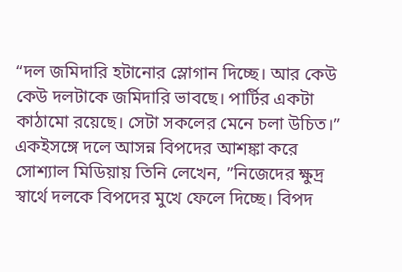“দল জমিদারি হটানোর স্লোগান দিচ্ছে। আর কেউ কেউ দলটাকে জমিদারি ভাবছে। পার্টির একটা কাঠামো রয়েছে। সেটা সকলের মেনে চলা উচিত।” একইসঙ্গে দলে আসন্ন বিপদের আশঙ্কা করে সোশ্যাল মিডিয়ায় তিনি লেখেন, ”নিজেদের ক্ষুদ্র স্বার্থে দলকে বিপদের মুখে ফেলে দিচ্ছে। বিপদ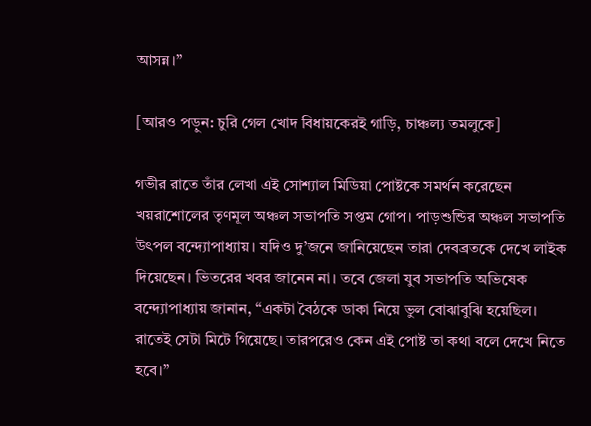আসন্ন।”

[আরও পড়ুন: চুরি গেল খোদ বিধায়কেরই গাড়ি, চাঞ্চল্য তমলুকে]

গভীর রাতে তাঁর লেখা এই সোশ্যাল মিডিয়া পোষ্টকে সমর্থন করেছেন খয়রাশোলের তৃণমূল অঞ্চল সভাপতি সপ্তম গোপ। পাড়শুন্ডির অঞ্চল সভাপতি উৎপল বন্দ্যোপাধ্যায়। যদিও দু’জনে জানিয়েছেন তারা দেবব্রতকে দেখে লাইক দিয়েছেন। ভিতরের খবর জানেন না। তবে জেলা যুব সভাপতি অভিষেক বন্দ্যোপাধ্যায় জানান, “একটা বৈঠকে ডাকা নিয়ে ভুল বোঝাবুঝি হয়েছিল। রাতেই সেটা মিটে গিয়েছে। তারপরেও কেন এই পোষ্ট তা কথা বলে দেখে নিতে হবে।”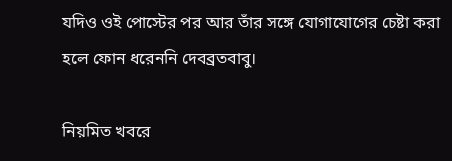যদিও ওই পোস্টের পর আর তাঁর সঙ্গে যোগাযোগের চেষ্টা করা হলে ফোন ধরেননি দেবব্রতবাবু।

নিয়মিত খবরে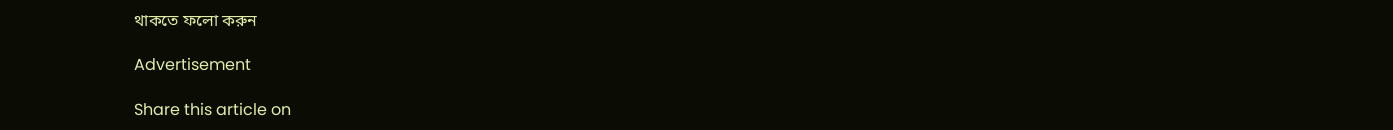থাকতে ফলো করুন

Advertisement

Share this article on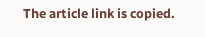The article link is copied.